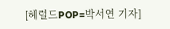[헤럴드POP=박서연 기자]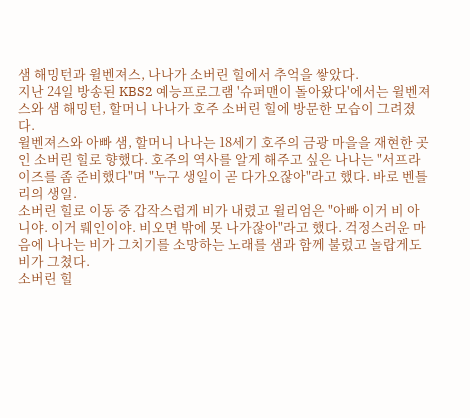샘 해밍턴과 윌벤져스, 나나가 소버린 힐에서 추억을 쌓았다.
지난 24일 방송된 KBS2 예능프로그램 '슈퍼맨이 돌아왔다'에서는 윌벤져스와 샘 해밍턴, 할머니 나나가 호주 소버린 힐에 방문한 모습이 그려졌다.
윌벤져스와 아빠 샘, 할머니 나나는 18세기 호주의 금광 마을을 재현한 곳인 소버린 힐로 향했다. 호주의 역사를 알게 해주고 싶은 나나는 "서프라이즈를 좀 준비했다"며 "누구 생일이 곧 다가오잖아"라고 했다. 바로 벤틀리의 생일.
소버린 힐로 이동 중 갑작스럽게 비가 내렸고 윌리엄은 "아빠 이거 비 아니야. 이거 뤠인이야. 비오면 밖에 못 나가잖아"라고 했다. 걱정스러운 마음에 나나는 비가 그치기를 소망하는 노래를 샘과 함께 불렀고 놀랍게도 비가 그쳤다.
소버린 힐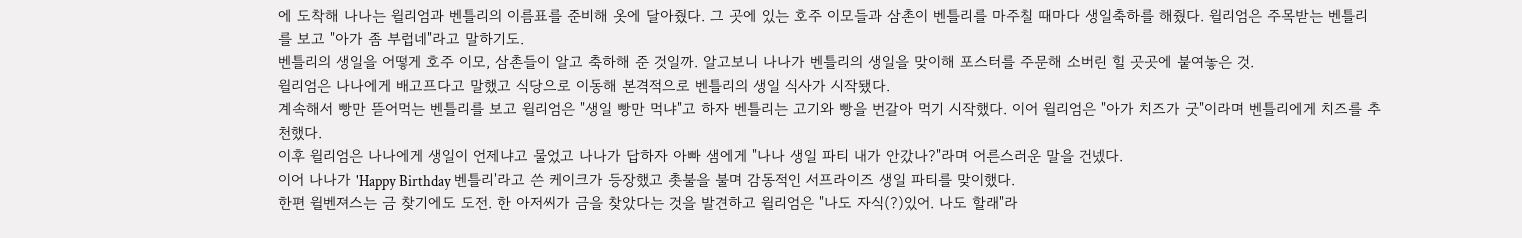에 도착해 나나는 윌리엄과 벤틀리의 이름표를 준비해 옷에 달아줬다. 그 곳에 있는 호주 이모들과 삼촌이 벤틀리를 마주칠 때마다 생일축하를 해줬다. 윌리엄은 주목받는 벤틀리를 보고 "아가 좀 부럽네"라고 말하기도.
벤틀리의 생일을 어떻게 호주 이모, 삼촌들이 알고 축하해 준 것일까. 알고보니 나나가 벤틀리의 생일을 맞이해 포스터를 주문해 소버린 힐 곳곳에 붙여놓은 것.
윌리엄은 나나에게 배고프다고 말했고 식당으로 이동해 본격적으로 벤틀리의 생일 식사가 시작됐다.
계속해서 빵만 뜯어먹는 벤틀리를 보고 윌리엄은 "생일 빵만 먹냐"고 하자 벤틀리는 고기와 빵을 번갈아 먹기 시작했다. 이어 윌리엄은 "아가 치즈가 굿"이라며 벤틀리에게 치즈를 추천했다.
이후 윌리엄은 나나에게 생일이 언제냐고 물었고 나나가 답하자 아빠 샘에게 "나나 생일 파티 내가 안갔나?"라며 어른스러운 말을 건넸다.
이어 나나가 'Happy Birthday 벤틀리'라고 쓴 케이크가 등장했고 촛불을 불며 감동적인 서프라이즈 생일 파티를 맞이했다.
한편 윌벤져스는 금 찾기에도 도전. 한 아저씨가 금을 찾았다는 것을 발견하고 윌리엄은 "나도 자식(?)있어. 나도 할래"라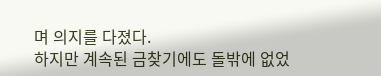며 의지를 다졌다.
하지만 계속된 금찾기에도 돌밖에 없었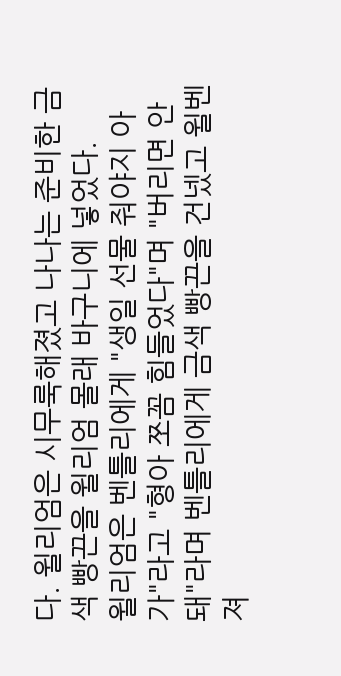다. 윌리엄은 시무룩해졌고 나나는 준비한 금색 빵끈을 윌리엄 몰래 바구니에 넣었다.
윌리엄은 벤틀리에게 "생일 선물 줘야지 아가"라고 "형아 쪼꼼 힘들었다"며 "버리면 안돼"라며 벤틀리에게 금색 빵끈을 건넸고 윌벤져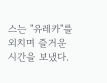스는 "유레카"를 외치며 즐거운 시간을 보냈다.